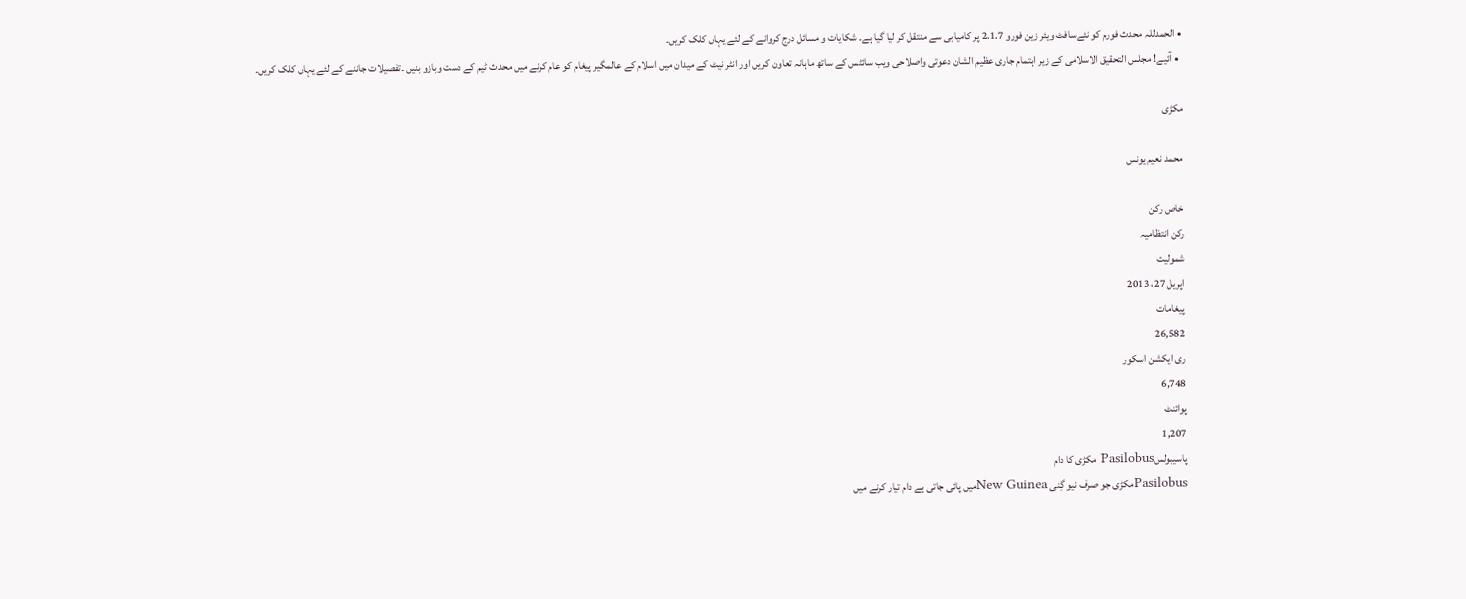• الحمدللہ محدث فورم کو نئےسافٹ ویئر زین فورو 2.1.7 پر کامیابی سے منتقل کر لیا گیا ہے۔ شکایات و مسائل درج کروانے کے لئے یہاں کلک کریں۔
  • آئیے! مجلس التحقیق الاسلامی کے زیر اہتمام جاری عظیم الشان دعوتی واصلاحی ویب سائٹس کے ساتھ ماہانہ تعاون کریں اور انٹر نیٹ کے میدان میں اسلام کے عالمگیر پیغام کو عام کرنے میں محدث ٹیم کے دست وبازو بنیں ۔تفصیلات جاننے کے لئے یہاں کلک کریں۔

مکڑی

محمد نعیم یونس

خاص رکن
رکن انتظامیہ
شمولیت
اپریل 27، 2013
پیغامات
26,582
ری ایکشن اسکور
6,748
پوائنٹ
1,207
پاسیبولسPasilobus مکڑی کا دام
Pasilobusمکڑی جو صرف نیو گِنی New Guineaمیں پائی جاتی ہے دام تیار کرنے میں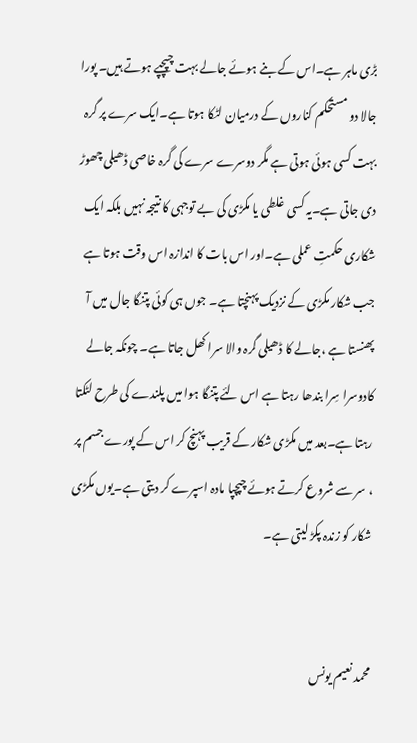بڑی ماہر ہے۔اس کے بنے ہوئے جالے بہت چپچپے ہوتے ہیں۔ پورا جالا دو مستحکم کناروں کے درمیان لٹکا ہوتا ہے۔ایک سرے پر گرہ بہت کسی ہوئی ہوتی ہے مگر دوسرے سرے کی گرہ خاصی ڈھیلی چھوڑ دی جاتی ہے۔یہ کسی غلطی یا مکڑی کی بے توجہی کا نتیجہ نہیں بلکہ ایک شکاری حکمتِ عملی ہے۔اور اس بات کا اندازہ اس وقت ہوتا ہے جب شکار مکڑی کے نزدیک پہنچتا ہے۔ جوں ہی کوئی پتنگا جال میں آ پھنستا ہے ،جالے کا ڈھیلی گرہ والا سرا کھل جاتا ہے۔ چونکہ جالے کادوسرا سِرا بندھا رہتا ہے اس لئے پتنگا ہوا میں پلندے کی طرح لٹکتا رہتا ہے۔بعد میں مکڑی شکار کے قریب پہنچ کر اس کے پورے جسم پر ، سر سے شروع کرتے ہوئے چپچپا مادہ اسپرے کر دیتی ہے۔یوں مکڑی شکار کو زندہ پکڑ لیتی ہے۔


محمد نعیم یونس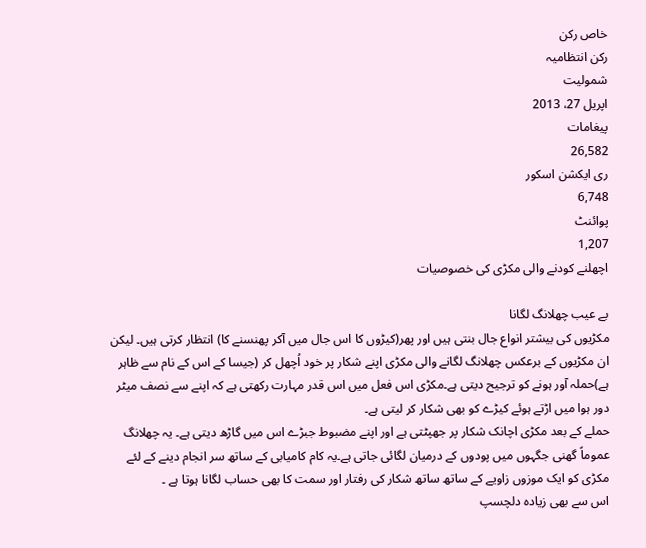خاص رکن
رکن انتظامیہ
شمولیت
اپریل 27، 2013
پیغامات
26,582
ری ایکشن اسکور
6,748
پوائنٹ
1,207
اچھلنے کودنے والی مکڑی کی خصوصیات

بے عیب چھلانگ لگانا
مکڑیوں کی بیشتر انواع جال بنتی ہیں اور پھر(کیڑوں کا اس جال میں آکر پھنسنے کا) انتظار کرتی ہیں۔ لیکن ان مکڑیوں کے برعکس چھلانگ لگانے والی مکڑی اپنے شکار پر خود اُچھل کر (جیسا کے اس کے نام سے ظاہر ہے)حملہ آور ہونے کو ترجیح دیتی ہے۔مکڑی اس فعل میں اس قدر مہارت رکھتی ہے کہ اپنے سے نصف میٹر دور ہوا میں اڑتے ہوئے کیڑے کو بھی شکار کر لیتی ہے۔
حملے کے بعد مکڑی اچانک شکار پر جھپٹتی ہے اور اپنے مضبوط جبڑے اس میں گاڑھ دیتی ہے۔ یہ چھلانگ عموماً گھنی جگہوں میں پودوں کے درمیان لگائی جاتی ہے۔یہ کام کامیابی کے ساتھ سر انجام دینے کے لئے مکڑی کو ایک موزوں زاویے کے ساتھ ساتھ شکار کی رفتار اور سمت کا بھی حساب لگانا ہوتا ہے ۔
اس سے بھی زیادہ دلچسپ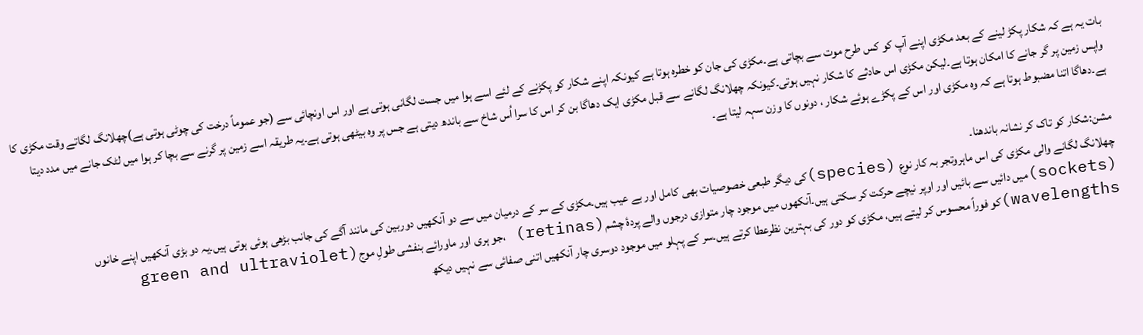بات یہ ہے کہ شکار پکڑ لینے کے بعد مکڑی اپنے آپ کو کس طرح موت سے بچاتی ہے۔مکڑی کی جان کو خطرہ ہوتا ہے کیونکہ اپنے شکار کو پکڑنے کے لئے اسے ہوا میں جست لگانی ہوتی ہے اور اس اونچائی سے (جو عموماً درخت کی چوٹی ہوتی ہے)چھلانگ لگاتے وقت مکڑی کا واپس زمین پر گر جانے کا امکان ہوتا ہے۔لیکن مکڑی اس حادثے کا شکار نہیں ہوتی۔کیونکہ چھلانگ لگانے سے قبل مکڑی ایک دھاگا بن کر اس کا سرا اُس شاخ سے باندھ دیتی ہے جس پر وہ بیٹھی ہوتی ہے۔یہ طریقہ اسے زمین پر گرنے سے بچا کر ہوا میں لٹک جانے میں مدد دیتا ہے۔دھاگا اتنا مضبوط ہوتا ہے کہ وہ مکڑی اور اس کے پکڑے ہوئے شکار ، دونوں کا وزن سہہ لیتا ہے۔

مشن:شکار کو تاک کر نشانہ باندھنا۔
چھلانگ لگانے والی مکڑی کی اس ماہروتجر بہ کار نوع (species)کی دیگر طبعی خصوصیات بھی کامل اور بے عیب ہیں۔مکڑی کے سر کے درمیان میں سے دو آنکھیں دوربین کی مانند آگے کی جانب بڑھی ہوئی ہوتی ہیں۔یہ دو بڑی آنکھیں اپنے خانوں (sockets)میں دائیں سے بائیں اور اوپر نیچے حرکت کر سکتی ہیں۔آنکھوں میں موجود چار متوازی درجوں والے پردۂ چشم(retinas) ،جو ہری اور ماورائے بنفشی طولِ موج(green and ultraviolet wavelengths)کو فوراً محسوس کر لیتے ہیں، مکڑی کو دور کی بہترین نظرعطا کرتے ہیں۔سر کے پہلو میں موجود دوسری چار آنکھیں اتنی صفائی سے نہیں دیکھ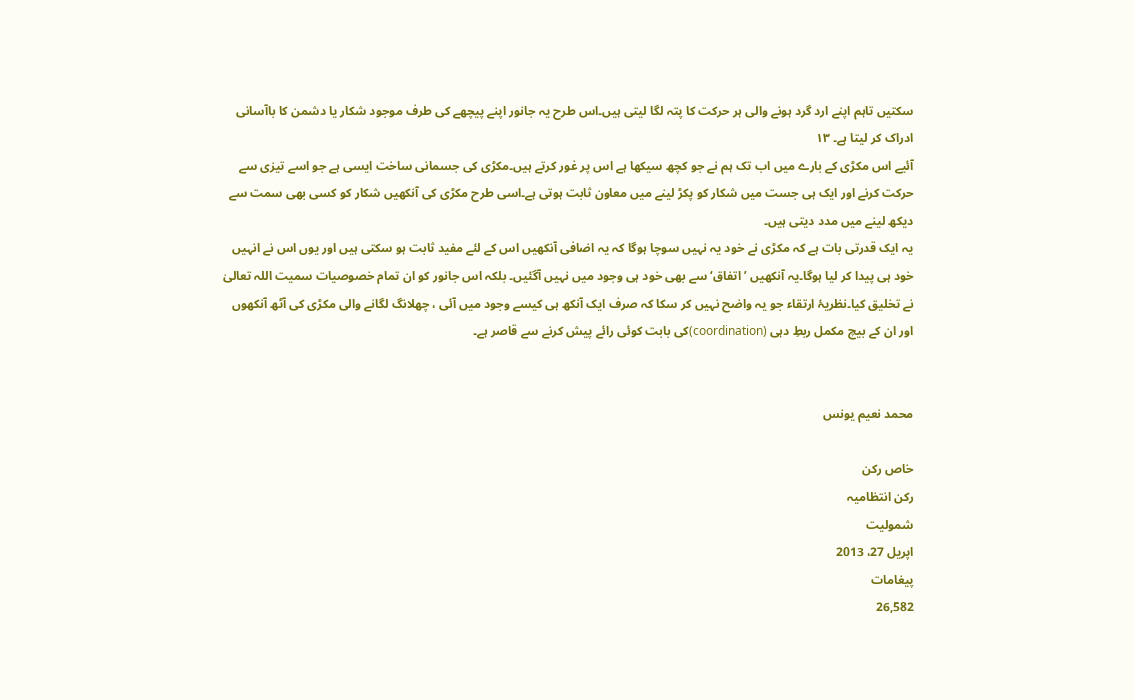سکتیں تاہم اپنے ارد گرد ہونے والی ہر حرکت کا پتہ لگا لیتی ہیں۔اس طرح یہ جانور اپنے پیچھے کی طرف موجود شکار یا دشمن کا باآسانی ادراک کر لیتا ہے۔ ۱۳
آئیے اس مکڑی کے بارے میں اب تک ہم نے جو کچھ سیکھا ہے اس پر غور کرتے ہیں۔مکڑی کی جسمانی ساخت ایسی ہے جو اسے تیزی سے حرکت کرنے اور ایک ہی جست میں شکار کو پکڑ لینے میں معاون ثابت ہوتی ہے۔اسی طرح مکڑی کی آنکھیں شکار کو کسی بھی سمت سے دیکھ لینے میں مدد دیتی ہیں۔
یہ ایک قدرتی بات ہے کہ مکڑی نے خود یہ نہیں سوچا ہوگا کہ یہ اضافی آنکھیں اس کے لئے مفید ثابت ہو سکتی ہیں اور یوں اس نے انہیں خود ہی پیدا کر لیا ہوگا۔یہ آنکھیں ’اتفاق‘ سے بھی خود ہی وجود میں نہیں آگئیں۔ بلکہ اس جانور کو ان تمام خصوصیات سمیت اللہ تعالیٰ نے تخلیق کیا۔نظریۂ ارتقاء جو یہ واضح نہیں کر سکا کہ صرف ایک آنکھ ہی کیسے وجود میں آئی ، چھلانگ لگانے والی مکڑی کی آٹھ آنکھوں اور ان کے بیچ مکمل ربطِ دہی (coordination)کی بابت کوئی رائے پیش کرنے سے قاصر ہے۔


محمد نعیم یونس

خاص رکن
رکن انتظامیہ
شمولیت
اپریل 27، 2013
پیغامات
26,582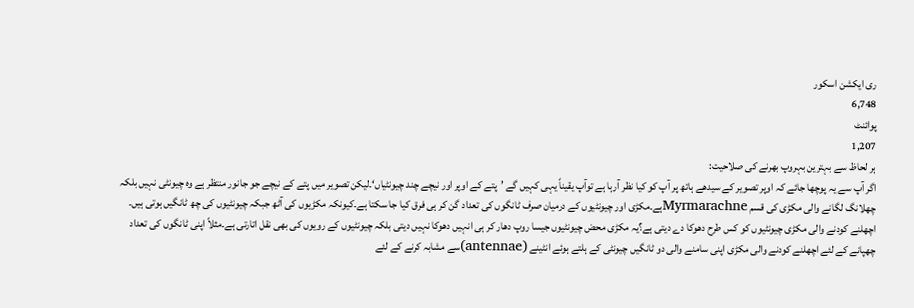ری ایکشن اسکور
6,748
پوائنٹ
1,207
ہر لحاظ سے بہترین بہروپ بھرنے کی صلاحیت:
اگر آپ سے یہ پوچھا جائے کہ اوپر تصویر کے سیدھے ہاتھ پر آپ کو کیا نظر آرہا ہے توآپ یقیناً یہی کہیں گے ’پتے کے اوپر اور نیچے چند چیونٹیاں‘۔لیکن تصویر میں پتے کے نیچے جو جانور منتظر ہے وہ چیونٹی نہیں بلکہ چھلانگ لگانے والی مکڑی کی قسم Myrmarachneہے۔مکڑی اور چیونٹیوں کے درمیان صرف ٹانگوں کی تعداد گن کر ہی فرق کیا جا سکتا ہے۔کیونکہ مکڑیوں کی آٹھ جبکہ چیونٹیوں کی چھ ٹانگیں ہوتی ہیں۔
اچھلنے کودنے والی مکڑی چیونٹیوں کو کس طرح دھوکا دے دیتی ہے؟یہ مکڑی محض چیونٹیوں جیسا روپ دھار کر ہی انہیں دھوکا نہیں دیتی بلکہ چیونٹیوں کے رویوں کی بھی نقل اتارتی ہے۔مثلاً اپنی ٹانگوں کی تعداد چھپانے کے لئے اچھلنے کودنے والی مکڑی اپنی سامنے والی دو ٹانگیں چیونٹی کے ہلتے ہوئے انٹینے (antennae)سے مشابہ کرنے کے لئے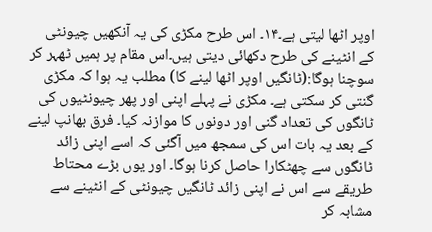اوپر اٹھا لیتی ہے۔۱۴۔ اس طرح مکڑی کی یہ آنکھیں چیونٹی کے انٹینے کی طرح دکھائی دیتی ہیں۔اس مقام پر ہمیں ٹھہر کر سوچنا ہوگا:(ٹانگیں اوپر اٹھا لینے کا) مطلب یہ ہوا کہ مکڑی گنتی کر سکتی ہے۔ مکڑی نے پہلے اپنی اور پھر چیونٹیوں کی ٹانگوں کی تعداد گنی اور دونوں کا موازنہ کیا۔ فرق بھانپ لینے کے بعد یہ بات اس کی سمجھ میں آگئی کہ اسے اپنی زائد ٹانگوں سے چھٹکارا حاصل کرنا ہوگا۔ اور یوں بڑے محتاط طریقے سے اس نے اپنی زائد ٹانگیں چیونٹی کے انٹینے سے مشابہ کر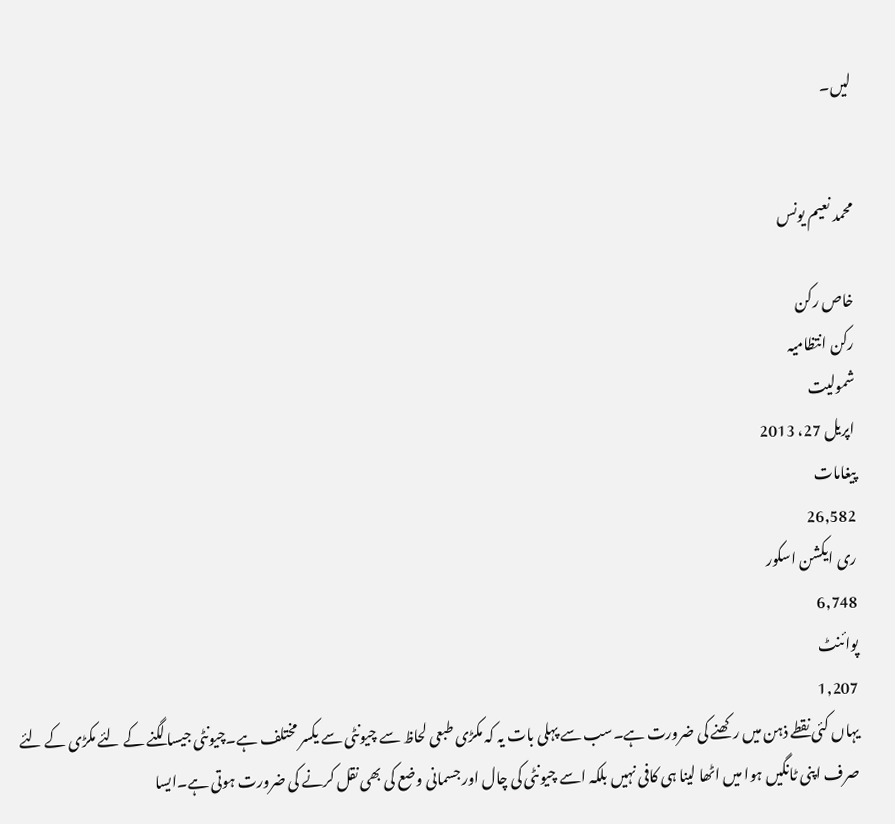لیں۔


محمد نعیم یونس

خاص رکن
رکن انتظامیہ
شمولیت
اپریل 27، 2013
پیغامات
26,582
ری ایکشن اسکور
6,748
پوائنٹ
1,207
یہاں کئی نقطے ذہن میں رکھنے کی ضرورت ہے۔سب سے پہلی بات یہ کہ مکڑی طبعی لحاظ سے چیونٹی سے یکسر مختلف ہے۔چیونٹی جیسا لگنے کے لئے مکڑی کے لئے صرف اپنی ٹانگیں ہوا میں اٹھا لینا ہی کافی نہیں بلکہ اسے چیونٹی کی چال اور جسمانی وضع کی بھی نقل کرنے کی ضرورت ہوتی ہے۔ایسا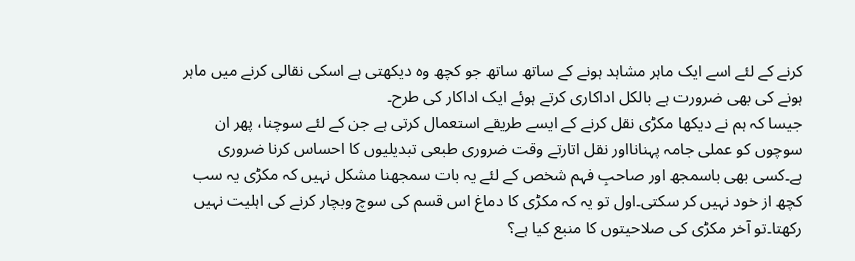کرنے کے لئے اسے ایک ماہر مشاہد ہونے کے ساتھ ساتھ جو کچھ وہ دیکھتی ہے اسکی نقالی کرنے میں ماہر ہونے کی بھی ضرورت ہے بالکل اداکاری کرتے ہوئے ایک اداکار کی طرح۔
جیسا کہ ہم نے دیکھا مکڑی نقل کرنے کے ایسے طریقے استعمال کرتی ہے جن کے لئے سوچنا، پھر ان سوچوں کو عملی جامہ پہنانااور نقل اتارتے وقت ضروری طبعی تبدیلیوں کا احساس کرنا ضروری ہے۔کسی بھی باسمجھ اور صاحبِ فہم شخص کے لئے یہ بات سمجھنا مشکل نہیں کہ مکڑی یہ سب کچھ از خود نہیں کر سکتی۔اول تو یہ کہ مکڑی کا دماغ اس قسم کی سوچ وبچار کرنے کی اہلیت نہیں رکھتا۔تو آخر مکڑی کی صلاحیتوں کا منبع کیا ہے؟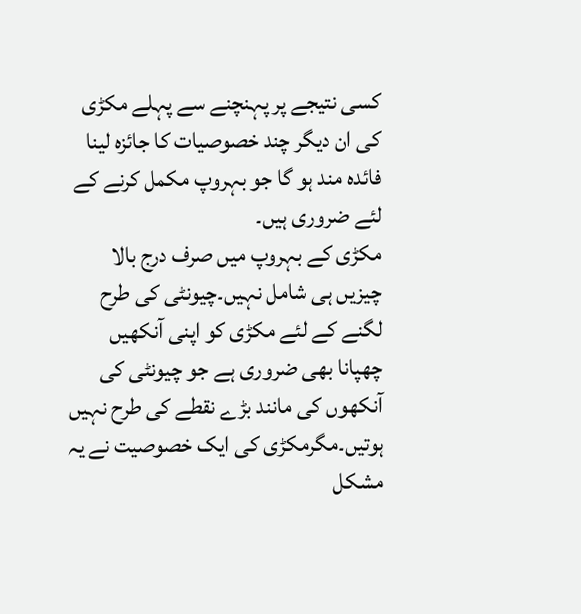کسی نتیجے پر پہنچنے سے پہلے مکڑی کی ان دیگر چند خصوصیات کا جائزہ لینا فائدہ مند ہو گا جو بہروپ مکمل کرنے کے لئے ضروری ہیں۔
مکڑی کے بہروپ میں صرف درج بالا چیزیں ہی شامل نہیں۔چیونٹی کی طرح لگنے کے لئے مکڑی کو اپنی آنکھیں چھپانا بھی ضروری ہے جو چیونٹی کی آنکھوں کی مانند بڑے نقطے کی طرح نہیں ہوتیں۔مگرمکڑی کی ایک خصوصیت نے یہ مشکل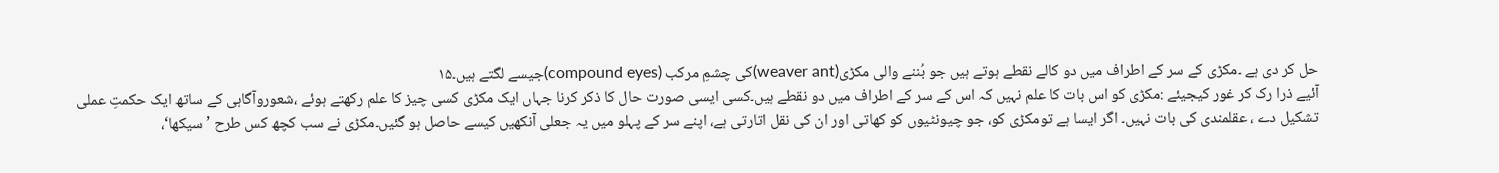حل کر دی ہے ۔مکڑی کے سر کے اطراف میں دو کالے نقطے ہوتے ہیں جو بُننے والی مکڑی(weaver ant)کی چشمِ مرکب (compound eyes)جیسے لگتے ہیں۔۱۵
آئیے ذرا رک کر غور کیجیئے :مکڑی کو اس بات کا علم نہیں کہ اس کے سر کے اطراف میں دو نقطے ہیں۔کسی ایسی صورت حال کا ذکر کرنا جہاں ایک مکڑی کسی چیز کا علم رکھتے ہوئے ،شعوروآگاہی کے ساتھ ایک حکمتِ عملی تشکیل دے ، عقلمندی کی بات نہیں۔ اگر ایسا ہے تومکڑی کو، جو چیونٹیوں کو کھاتی اور ان کی نقل اتارتی ہے، اپنے سر کے پہلو میں یہ جعلی آنکھیں کیسے حاصل ہو گئیں۔مکڑی نے سب کچھ کس طرح ’سیکھا‘،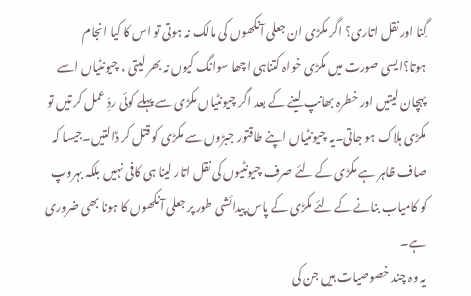گِنا اور نقل اتاری؟ اگر مکڑی ان جعلی آنکھوں کی مالک نہ ہوتی تو اس کا کیا انجام ہوتا؟ایسی صورت میں مکڑی خواہ کتناہی اچھا سوانگ کیوں نہ بھر لیتی ، چیونٹیاں اسے پہچان لیتیں اور خطرہ بھانپ لینے کے بعد اگر چیونٹیاں مکڑی سے پہلے کوئی ردِّ عمل کر تیں تو مکڑی ہلاک ہو جاتی۔یہ چیونٹیاں اپنے طاقتور جبڑوں سے مکڑی کو قتل کر ڈالتیں۔جیسا کہ صاف ظاہر ہے مکڑی کے لئے صرف چیونٹیوں کی نقل اتار لینا ہی کافی نہیں بلکہ بہروپ کو کامیاب بنانے کے لئے مکڑی کے پاس پیدائشی طور پر جعلی آنکھوں کا ہونا بھی ضروری ہے۔
یہ وہ چند خصوصیات ہیں جن کی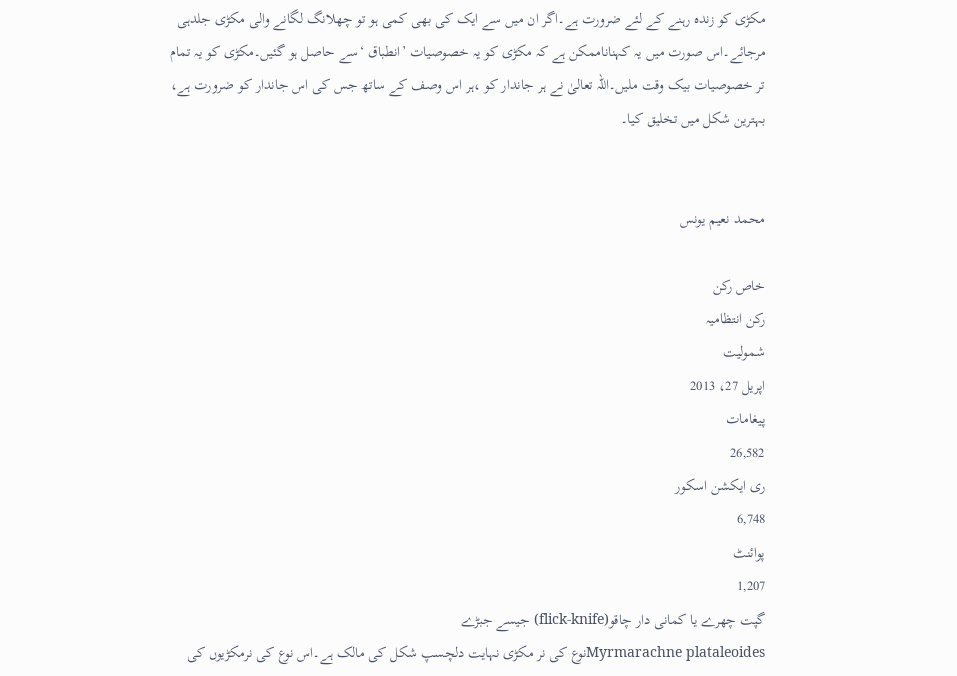مکڑی کو زندہ رہنے کے لئے ضرورت ہے۔اگر ان میں سے ایک کی بھی کمی ہو تو چھلانگ لگانے والی مکڑی جلدہی مرجائے۔اس صورت میں یہ کہناناممکن ہے کہ مکڑی کو یہ خصوصیات ’انطباق ‘سے حاصل ہو گئیں۔مکڑی کو یہ تمام تر خصوصیات بیک وقت ملیں۔اللہ تعالیٰ نے ہر جاندار کو ،ہر اس وصف کے ساتھ جس کی اس جاندار کو ضرورت ہے، بہترین شکل میں تخلیق کیا۔


محمد نعیم یونس

خاص رکن
رکن انتظامیہ
شمولیت
اپریل 27، 2013
پیغامات
26,582
ری ایکشن اسکور
6,748
پوائنٹ
1,207
گپت چھرے یا کمانی دار چاقو(flick-knife) جیسے جبڑے
Myrmarachne plataleoidesنوع کی نر مکڑی نہایت دلچسپ شکل کی مالک ہے۔اس نوع کی نرمکڑیوں کی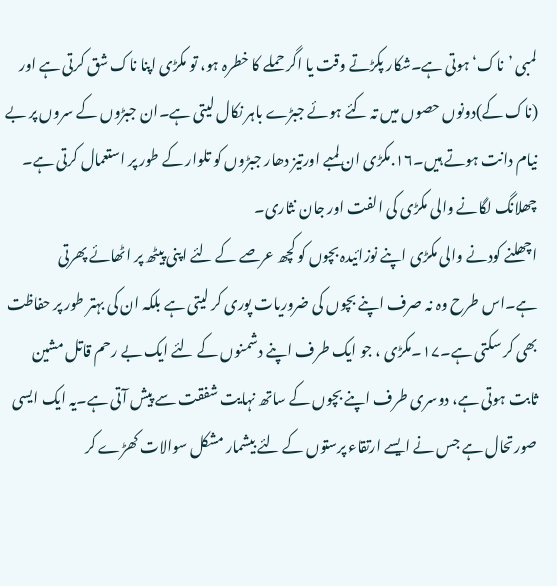لمبی ’ناک‘ہوتی ہے۔شکار پکڑتے وقت یا اگر حملے کا خطرہ ہو، تو مکڑی اپنا ناک شق کرتی ہے اور (ناک کے)دونوں حصوں میں تہ کئے ہوئے جبڑے باہر نکال لیتی ہے۔ان جبڑوں کے سروں پر بے نیام دانت ہوتے ہیں۔۱۶.مکڑی ان لمبے اورتیز دھار جبڑوں کو تلوار کے طور پر استعمال کرتی ہے۔
چھلانگ لگانے والی مکڑی کی الفت اور جان نثاری۔
اچھلنے کودنے والی مکڑی اپنے نوزائیدہ بچوں کو کچھ عرصے کے لئے اپنی پیٹھ پر اٹھائے پھرتی ہے۔اس طرح وہ نہ صرف اپنے بچوں کی ضروریات پوری کر لیتی ہے بلکہ ان کی بہتر طور پر حفاظت بھی کر سکتی ہے۔۱۷۔مکڑی ، جو ایک طرف اپنے دشمنوں کے لئے ایک بے رحم قاتل مشین ثابت ہوتی ہے، دوسری طرف اپنے بچوں کے ساتھ نہایت شفقت سے پیش آتی ہے۔یہ ایک ایسی صورتحال ہے جس نے ایسے ارتقاء پرستوں کے لئے بیشمار مشکل سوالات کھڑے کر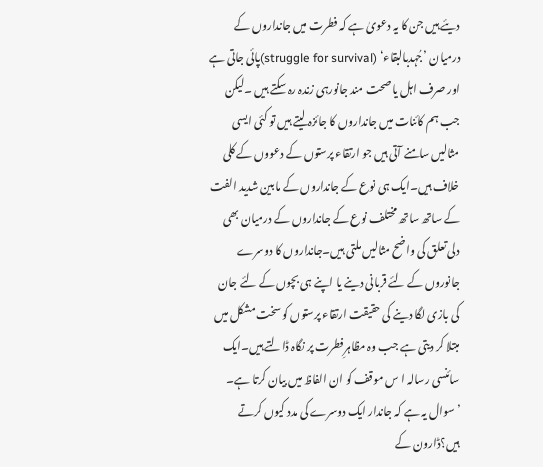دیئے ہیں جن کا یہ دعویٰ ہے کہ فطرت میں جانداروں کے درمیان ’جُہدبالبقاء‘ (struggle for survival)پائی جاتی ہے اور صرف اہل یا صحت مند جانورہی زندہ رہ سکتے ہیں ۔لیکن جب ہم کائنات میں جانداروں کا جائزہ لیتے ہیں تو کئی ایسی مثالیں سامنے آتی ہیں جو ارتقاء پرستوں کے دعووں کے کلی خلاف ہیں۔ایک ہی نوع کے جانداروں کے مابین شدید الفت کے ساتھ ساتھ مختلف نوع کے جانداروں کے درمیان بھی دلی تعلق کی واضح مثالیں ملتی ہیں۔جانداروں کا دوسرے جانوروں کے لئے قربانی دینے یا اپنے ہی بچوں کے لئے جان کی بازی لگا دینے کی حقیقت ارتقاء پرستوں کو سخت مشکل میں مبتلا کر دیتی ہے جب وہ مظاہرِفطرت پر نگاہ ڈالتے ہیں۔ایک سائنسی رسالہ ا س موقف کو ان الفاظ میں بیان کرتا ہے۔
’سوال یہ ہے کہ جاندار ایک دوسرے کی مدد کیوں کرتے ہیں؟ڈارون کے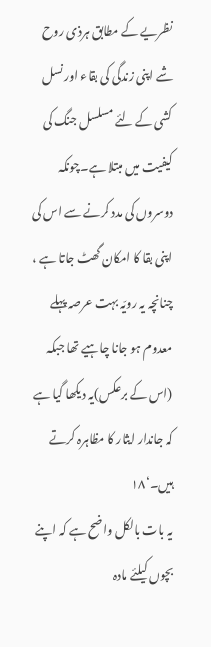نظریے کے مطابق ہرذی روح شے اپنی زندگی کی بقاء اور نسل کشی کے لئے مسلسل جنگ کی کیفیت میں مبتلا ہے۔چونکہ دوسروں کی مدد کرنے سے اس کی اپنی بقا کا امکان گھٹ جاتا ہے ، چنانچہ یہ رویّہ بہت عرصہ پہلے معدوم ہو جانا چاہیے تھا جبکہ (اس کے برعکس)یہ دیکھا گیا ہے کہ جاندار ایثار کا مظاہرہ کرتے ہیں۔‘۱۸
یہ بات بالکل واضح ہے کہ اپنے بچوں کیلئے مادہ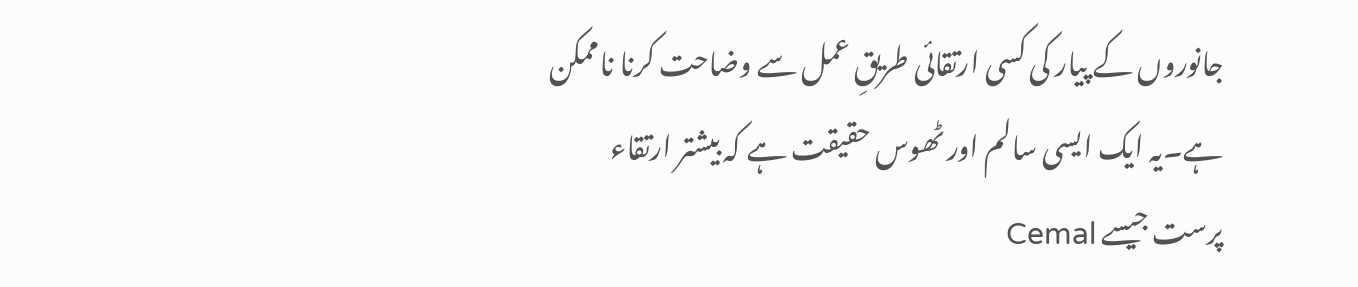جانوروں کے پیار کی کسی ارتقائی طریقِ عمل سے وضاحت کرنا ناممکن ہے۔یہ ایک ایسی سالم اور ٹھوس حقیقت ہے کہ بیشتر ارتقاء پرست جیسے Cemal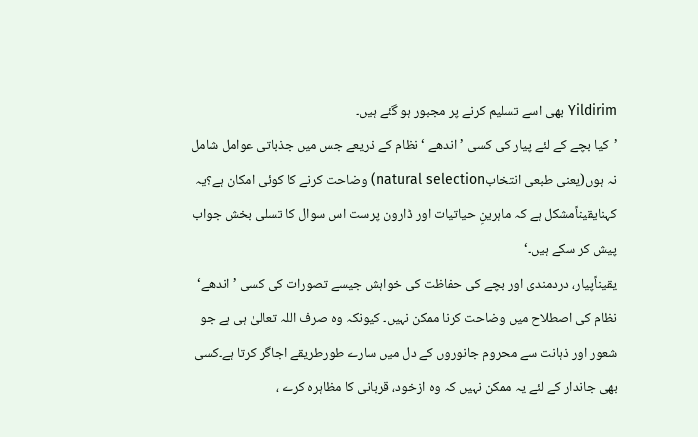Yildirim بھی اسے تسلیم کرنے پر مجبور ہو گئے ہیں۔
’کیا بچے کے لئے پیار کی کسی ’اندھے ‘نظام کے ذریعے جس میں جذباتی عوامل شامل نہ ہوں(یعنی طبعی انتخابnatural selection) وضاحت کرنے کا کوئی امکان ہے؟یہ کہنایقیناًمشکل ہے کہ ماہرینِ حیاتیات اور ڈارون پرست اس سوال کا تسلی بخش جواب پیش کر سکے ہیں۔‘
یقیناًپیار، دردمندی اور بچے کی حفاظت کی خواہش جیسے تصورات کی کسی ’اندھے‘ نظام کی اصطلاح میں وضاحت کرنا ممکن نہیں۔ کیونکہ وہ صرف اللہ تعالیٰ ہی ہے جو شعور اور ذہانت سے محروم جانوروں کے دل میں سارے طورطریقے اجاگر کرتا ہے۔کسی بھی جاندار کے لئے یہ ممکن نہیں کہ وہ ازخود، قربانی کا مظاہرہ کرے ،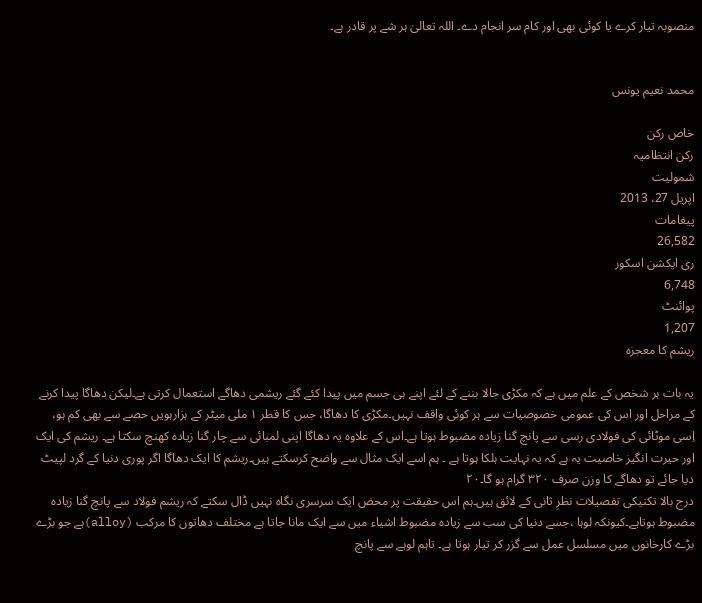منصوبہ تیار کرے یا کوئی بھی اور کام سر انجام دے۔ اللہ تعالیٰ ہر شے پر قادر ہے۔


محمد نعیم یونس

خاص رکن
رکن انتظامیہ
شمولیت
اپریل 27، 2013
پیغامات
26,582
ری ایکشن اسکور
6,748
پوائنٹ
1,207
ریشم کا معجزہ

یہ بات ہر شخص کے علم میں ہے کہ مکڑی جالا بننے کے لئے اپنے ہی جسم میں پیدا کئے گئے ریشمی دھاگے استعمال کرتی ہے۔لیکن دھاگا پیدا کرنے کے مراحل اور اس کی عمومی خصوصیات سے ہر کوئی واقف نہیں۔مکڑی کا دھاگا، جس کا قطر ۱ ملی میٹر کے ہزارہویں حصے سے بھی کم ہو، اِسی موٹائی کی فولادی رسی سے پانچ گنا زیادہ مضبوط ہوتا ہے۔اس کے علاوہ یہ دھاگا اپنی لمبائی سے چار گنا زیادہ کھنچ سکتا ہے۔ ریشم کی ایک اور حیرت انگیز خاصیت یہ ہے کہ یہ نہایت ہلکا ہوتا ہے ۔ ہم اسے ایک مثال سے واضح کرسکتے ہیں۔ریشم کا ایک دھاگا اگر پوری دنیا کے گرد لپیٹ دیا جائے تو دھاگے کا وزن صرف ۳۲۰ گرام ہو گا۔۲۰
درج بالا تکنیکی تفصیلات نظرِ ثانی کے لائق ہیں۔ہم اس حقیقت پر محض ایک سرسری نگاہ نہیں ڈال سکتے کہ ریشم فولاد سے پانچ گنا زیادہ مضبوط ہوتاہے۔کیونکہ لوہا ،جسے دنیا کی سب سے زیادہ مضبوط اشیاء میں سے ایک مانا جاتا ہے مختلف دھاتوں کا مرکب (alloy)ہے جو بڑے بڑے کارخانوں میں مسلسل عمل سے گزر کر تیار ہوتا ہے۔ تاہم لوہے سے پانچ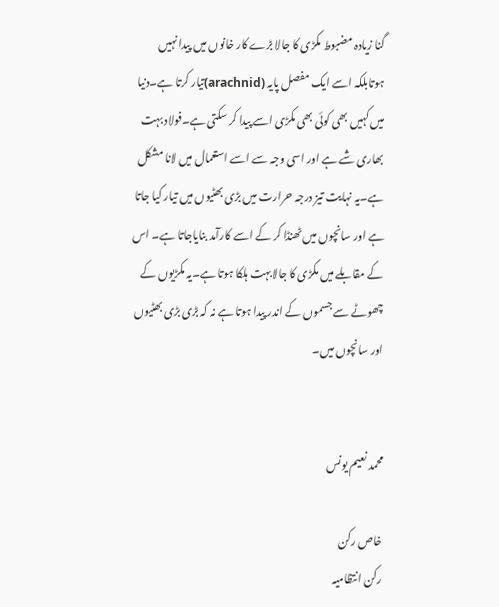گنا زیادہ مضبوط مکڑی کا جالا بڑے کار خانوں میں پیدا نہیں ہوتابلکہ اسے ایک مفصل پایہ (arachnid)تیار کرتا ہے۔دنیا میں کہیں بھی کوئی بھی مکڑی اسے پیدا کر سکتی ہے۔فولاد بہت بھاری شے ہے اور اسی وجہ سے اسے استعمال میں لانا مشکل ہے۔یہ نہایت تیز درجہ حرارت میں بڑی بھٹیوں میں تیار کیا جاتا ہے اور سانچوں میں ٹھنڈا کر کے اسے کارآمد بنایاجاتا ہے۔ اس کے مقابلے میں مکڑی کا جالابہت ہلکا ہوتا ہے۔یہ مکڑیوں کے چھوٹے سے جسموں کے اندر پیدا ہوتا ہے نہ کہ بڑی بڑی بھٹیوں اور سانچوں میں۔


محمد نعیم یونس

خاص رکن
رکن انتظامیہ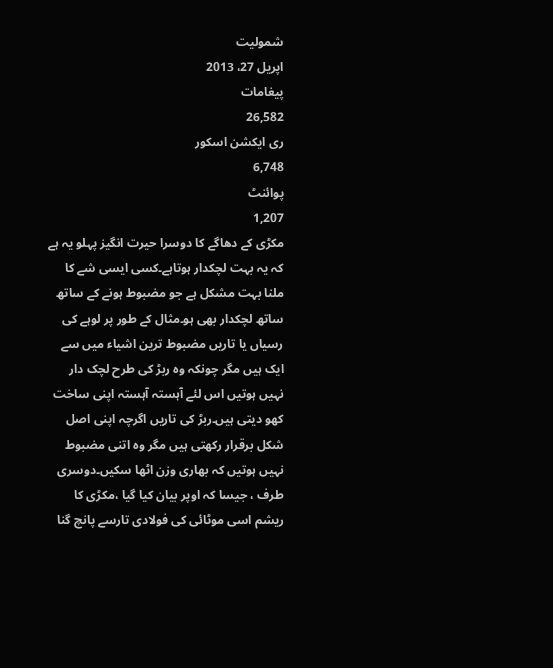شمولیت
اپریل 27، 2013
پیغامات
26,582
ری ایکشن اسکور
6,748
پوائنٹ
1,207
مکڑی کے دھاگے کا دوسرا حیرت انگیز پہلو یہ ہے کہ یہ بہت لچکدار ہوتاہے۔کسی ایسی شے کا ملنا بہت مشکل ہے جو مضبوط ہونے کے ساتھ ساتھ لچکدار بھی ہو۔مثال کے طور پر لوہے کی رسیاں یا تاریں مضبوط ترین اشیاء میں سے ایک ہیں مگر چونکہ وہ ربڑ کی طرح لچک دار نہیں ہوتیں اس لئے آہستہ آہستہ اپنی ساخت کھو دیتی ہیں۔ربڑ کی تاریں اگرچہ اپنی اصل شکل برقرار رکھتی ہیں مگر وہ اتنی مضبوط نہیں ہوتیں کہ بھاری وزن اٹھا سکیں۔دوسری طرف ، جیسا کہ اوپر بیان کیا گیا ،مکڑی کا ریشم اسی موٹائی کی فولادی تارسے پانچ گنا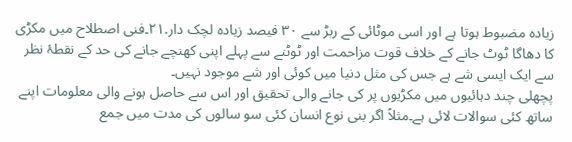زیادہ مضبوط ہوتا ہے اور اسی موٹائی کے ربڑ سے ۳۰ فیصد زیادہ لچک دار.۲۱۔فنی اصطلاح میں مکڑی کا دھاگا ٹوٹ جانے کے خلاف قوت مزاحمت اور ٹوٹنے سے پہلے اپنی کھنچے جانے کی حد کے نقطۂ نظر سے ایک ایسی شے ہے جس کی مثل دنیا میں کوئی اور شے موجود نہیں۔
پچھلی چند دہائیوں میں مکڑیوں پر کی جانے والی تحقیق اور اس سے حاصل ہونے والی معلومات اپنے ساتھ کئی سوالات لائی ہے۔مثلاً اگر بنی نوع انسان کئی سو سالوں کی مدت میں جمع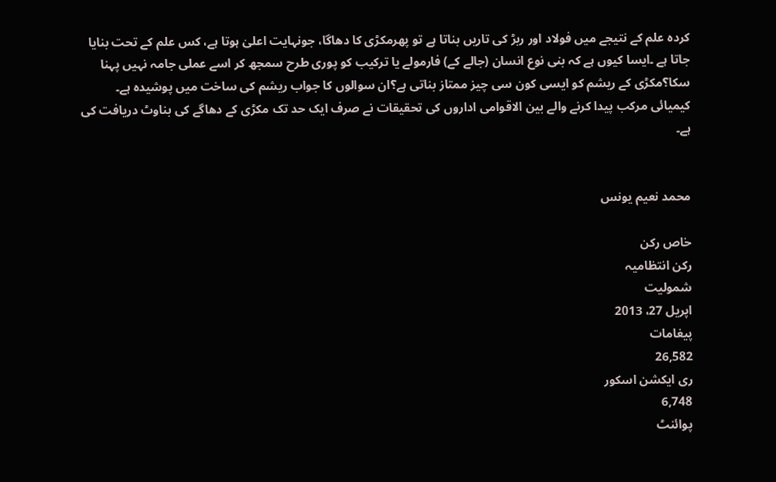کردہ علم کے نتیجے میں فولاد اور ربڑ کی تاریں بناتا ہے تو پھرمکڑی کا دھاگا، جونہایت اعلیٰ ہوتا ہے، کس علم کے تحت بنایا جاتا ہے ۔ایسا کیوں ہے کہ بنی نوع انسان (جالے کے) فارمولے یا ترکیب کو پوری طرح سمجھ کر اسے عملی جامہ نہیں پہنا سکا؟مکڑی کے ریشم کو ایسی کون سی چیز ممتاز بناتی ہے؟ان سوالوں کا جواب ریشم کی ساخت میں پوشیدہ ہے۔ کیمیائی مرکب پیدا کرنے والے بین الاقوامی اداروں کی تحقیقات نے صرف ایک حد تک مکڑی کے دھاگے کی بناوٹ دریافت کی ہے۔


محمد نعیم یونس

خاص رکن
رکن انتظامیہ
شمولیت
اپریل 27، 2013
پیغامات
26,582
ری ایکشن اسکور
6,748
پوائنٹ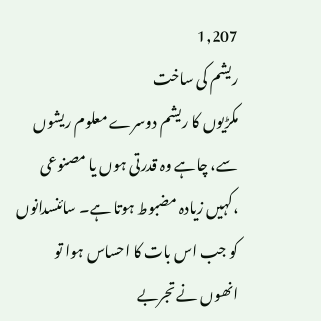1,207
ریشم کی ساخت
مکڑیوں کا ریشم دوسرے معلوم ریشوں سے، چاہے وہ قدرتی ہوں یا مصنوعی ،کہیں زیادہ مضبوط ہوتا ہے۔ سائنسدانوں کو جب اس بات کا احساس ہوا تو انھوں نے تجربے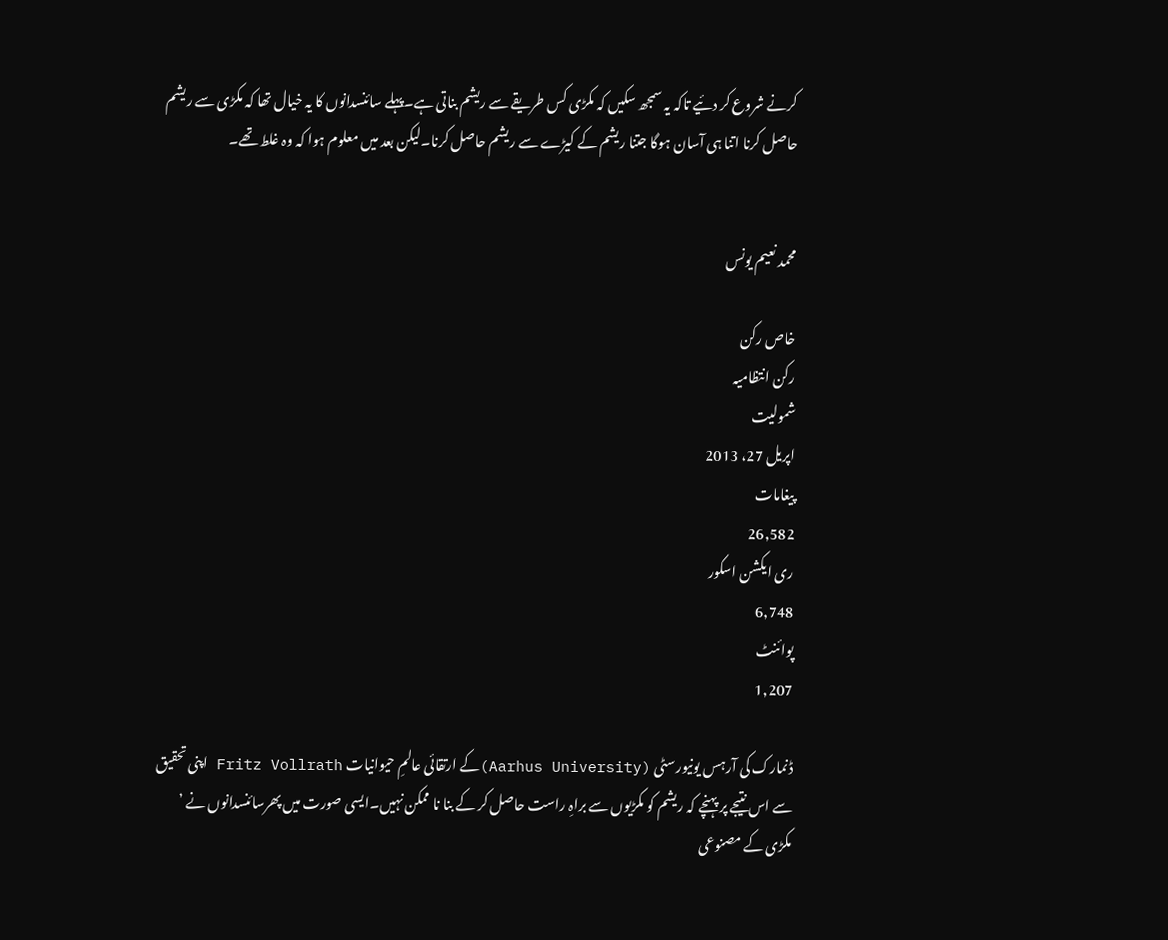کرنے شروع کر دئیے تاکہ یہ سمجھ سکیں کہ مکڑی کس طریقے سے ریشم بناتی ہے۔پہلے سائنسدانوں کا یہ خیال تھا کہ مکڑی سے ریشم حاصل کرنا اتنا ہی آسان ہوگا جتنا ریشم کے کیڑے سے ریشم حاصل کرنا۔لیکن بعد میں معلوم ہوا کہ وہ غلط تھے۔


محمد نعیم یونس

خاص رکن
رکن انتظامیہ
شمولیت
اپریل 27، 2013
پیغامات
26,582
ری ایکشن اسکور
6,748
پوائنٹ
1,207

ڈنمارک کی آرہس یونیورسٹی (Aarhus University)کے ارتقائی عالمِ حیوانیات Fritz Vollrath اپنی تحقیق سے اس نتیجے پر پہنچے کہ ریشم کو مکڑیوں سے براہِ راست حاصل کر کے بنا نا ممکن نہیں۔ایسی صورت میں پھرسائنسدانوں نے ’ مکڑی کے مصنوعی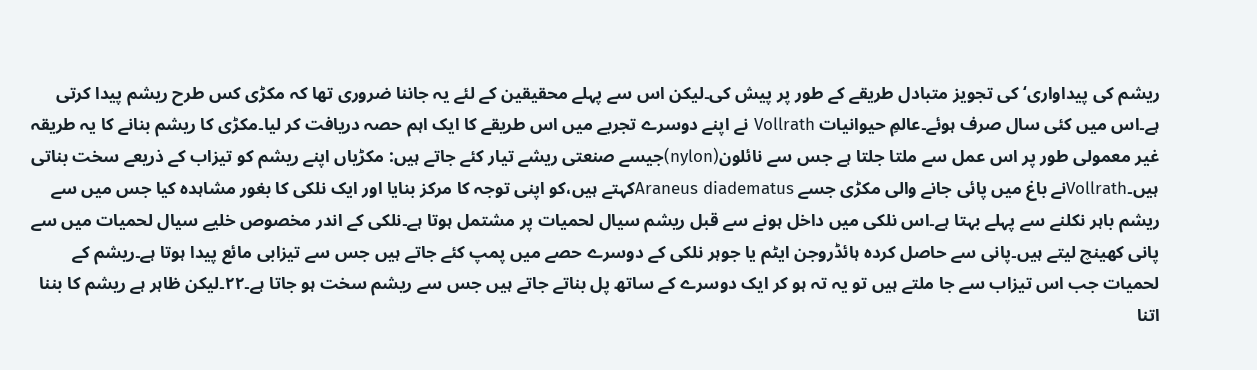ریشم کی پیداواری‘ کی تجویز متبادل طریقے کے طور پر پیش کی۔لیکن اس سے پہلے محقیقین کے لئے یہ جاننا ضروری تھا کہ مکڑی کس طرح ریشم پیدا کرتی ہے۔اس میں کئی سال صرف ہوئے۔عالمِ حیوانیات Vollrath نے اپنے دوسرے تجربے میں اس طریقے کا ایک اہم حصہ دریافت کر لیا۔مکڑی کا ریشم بنانے کا یہ طریقہ غیر معمولی طور پر اس عمل سے ملتا جلتا ہے جس سے نائلون(nylon)جیسے صنعتی ریشے تیار کئے جاتے ہیں: مکڑیاں اپنے ریشم کو تیزاب کے ذریعے سخت بناتی ہیں۔Vollrathنے باغ میں پائی جانے والی مکڑی جسے Araneus diadematusکہتے ہیں،کو اپنی توجہ کا مرکز بنایا اور ایک نلکی کا بغور مشاہدہ کیا جس میں سے ریشم باہر نکلنے سے پہلے بہتا ہے۔اس نلکی میں داخل ہونے سے قبل ریشم سیال لحمیات پر مشتمل ہوتا ہے۔نلکی کے اندر مخصوص خلیے سیال لحمیات میں سے پانی کھینچ لیتے ہیں۔پانی سے حاصل کردہ ہائڈروجن ایٹم یا جوہر نلکی کے دوسرے حصے میں پمپ کئے جاتے ہیں جس سے تیزابی مائع پیدا ہوتا ہے۔ریشم کے لحمیات جب اس تیزاب سے جا ملتے ہیں تو یہ تہ ہو کر ایک دوسرے کے ساتھ پل بناتے جاتے ہیں جس سے ریشم سخت ہو جاتا ہے۔۲۲۔لیکن ظاہر ہے ریشم کا بننا اتنا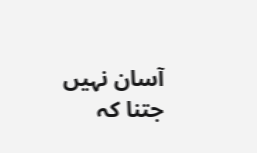آسان نہیں جتنا کہ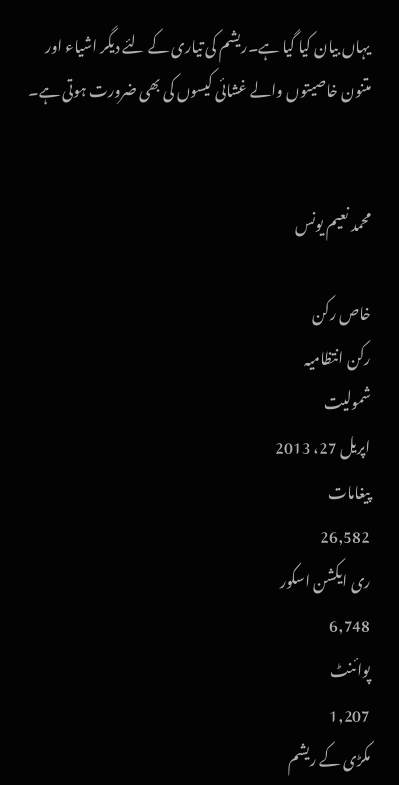یہاں بیان کیا گیا ہے۔ریشم کی تیاری کے لئے دیگر اشیاء اور متنون خاصیتوں والے غشائی کیسوں کی بھی ضرورت ہوتی ہے۔


محمد نعیم یونس

خاص رکن
رکن انتظامیہ
شمولیت
اپریل 27، 2013
پیغامات
26,582
ری ایکشن اسکور
6,748
پوائنٹ
1,207
مکڑی کے ریشم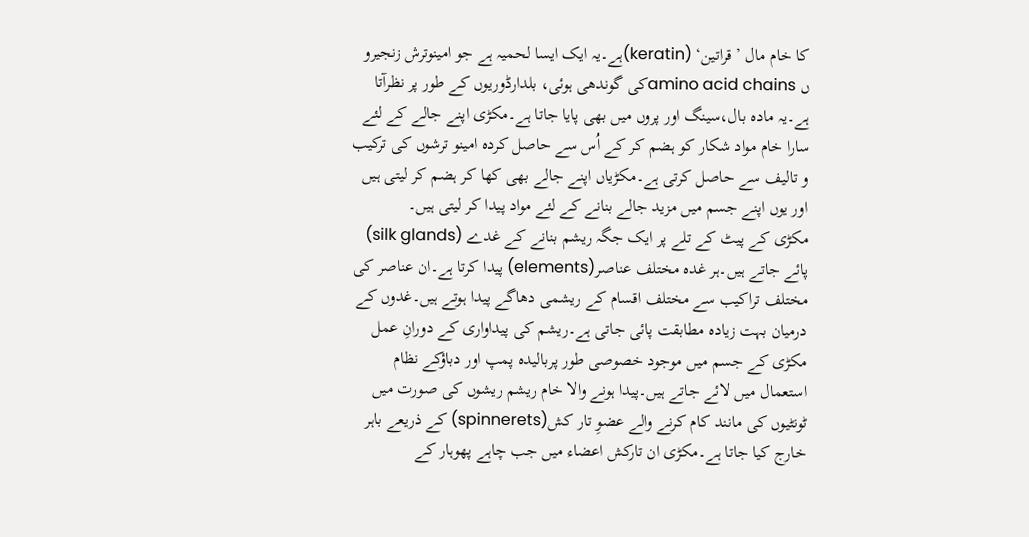کا خام مال ’قراتین‘ (keratin)ہے۔یہ ایک ایسا لحمیہ ہے جو امینوترش زنجیرو ں amino acid chainsکی گوندھی ہوئی، بلدارڈوریوں کے طور پر نظرآتا ہے۔یہ مادہ بال،سینگ اور پروں میں بھی پایا جاتا ہے۔مکڑی اپنے جالے کے لئے سارا خام مواد شکار کو ہضم کر کے اُس سے حاصل کردہ امینو ترشوں کی ترکیب و تالیف سے حاصل کرتی ہے۔مکڑیاں اپنے جالے بھی کھا کر ہضم کر لیتی ہیں اور یوں اپنے جسم میں مزید جالے بنانے کے لئے مواد پیدا کر لیتی ہیں۔
مکڑی کے پیٹ کے تلے پر ایک جگہ ریشم بنانے کے غدے (silk glands) پائے جاتے ہیں۔ہر غدہ مختلف عناصر(elements) پیدا کرتا ہے۔ان عناصر کی مختلف تراکیب سے مختلف اقسام کے ریشمی دھاگے پیدا ہوتے ہیں۔غدوں کے درمیان بہت زیادہ مطابقت پائی جاتی ہے۔ریشم کی پیداواری کے دورانِ عمل مکڑی کے جسم میں موجود خصوصی طور پربالیدہ پمپ اور دباؤکے نظام استعمال میں لائے جاتے ہیں۔پیدا ہونے والا خام ریشم ریشوں کی صورت میں ٹونٹیوں کی مانند کام کرنے والے عضوِ تار کش(spinnerets) کے ذریعے باہر خارج کیا جاتا ہے۔مکڑی ان تارکش اعضاء میں جب چاہے پھوہار کے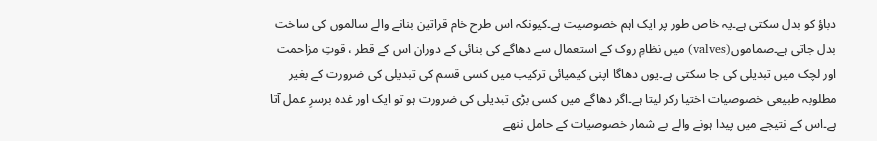دباؤ کو بدل سکتی ہے۔یہ خاص طور پر ایک اہم خصوصیت ہے۔کیونکہ اس طرح خام قراتین بنانے والے سالموں کی ساخت بدل جاتی ہے۔صماموں(valves) میں نظامِ روک کے استعمال سے دھاگے کی بنائی کے دوران اس کے قطر ، قوتِ مزاحمت اور لچک میں تبدیلی کی جا سکتی ہے۔یوں دھاگا اپنی کیمیائی ترکیب میں کسی قسم کی تبدیلی کی ضرورت کے بغیر مطلوبہ طبیعی خصوصیات اختیا رکر لیتا ہے۔اگر دھاگے میں کسی بڑی تبدیلی کی ضرورت ہو تو ایک اور غدہ برسرِ عمل آتا ہے۔اس کے نتیجے میں پیدا ہونے والے بے شمار خصوصیات کے حامل ننھے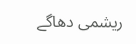ریشمی دھاگے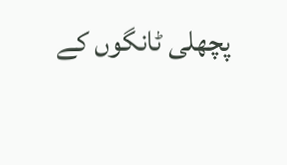پچھلی ٹانگوں کے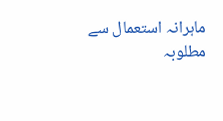ماہرانہ استعمال سے مطلوبہ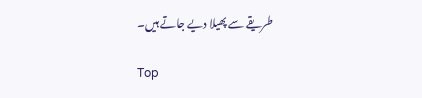طریقے سے پھیلا دیے جاتے ہیں۔

Top